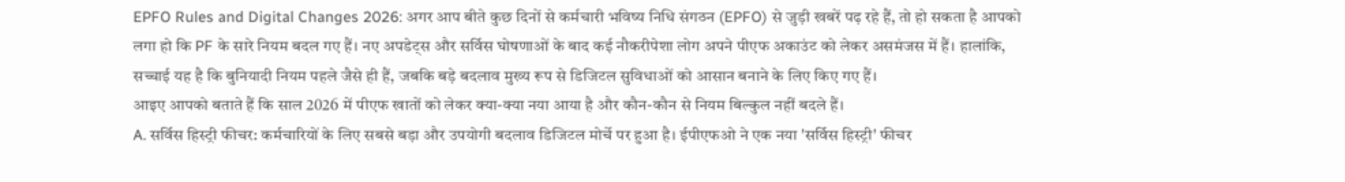EPFO Rules and Digital Changes 2026: अगर आप बीते कुछ दिनों से कर्मचारी भविष्य निधि संगठन (EPFO) से जुड़ी खबरें पढ़ रहे हैं, तो हो सकता है आपको लगा हो कि PF के सारे नियम बदल गए हैं। नए अपडेट्स और सर्विस घोषणाओं के बाद कई नौकरीपेशा लोग अपने पीएफ अकाउंट को लेकर असमंजस में हैं। हालांकि, सच्चाई यह है कि बुनियादी नियम पहले जैसे ही हैं, जबकि बड़े बदलाव मुख्य रूप से डिजिटल सुविधाओं को आसान बनाने के लिए किए गए हैं।
आइए आपको बताते हैं कि साल 2026 में पीएफ खातों को लेकर क्या-क्या नया आया है और कौन-कौन से नियम बिल्कुल नहीं बदले हैं।
A. सर्विस हिस्ट्री फीचर: कर्मचारियों के लिए सबसे बड़ा और उपयोगी बदलाव डिजिटल मोर्चे पर हुआ है। ईपीएफओ ने एक नया 'सर्विस हिस्ट्री' फीचर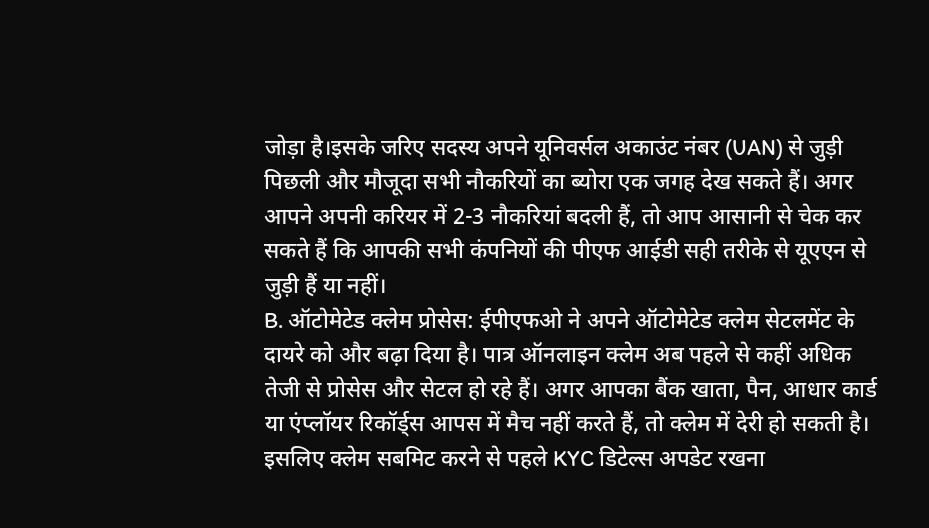जोड़ा है।इसके जरिए सदस्य अपने यूनिवर्सल अकाउंट नंबर (UAN) से जुड़ी पिछली और मौजूदा सभी नौकरियों का ब्योरा एक जगह देख सकते हैं। अगर आपने अपनी करियर में 2-3 नौकरियां बदली हैं, तो आप आसानी से चेक कर सकते हैं कि आपकी सभी कंपनियों की पीएफ आईडी सही तरीके से यूएएन से जुड़ी हैं या नहीं।
B. ऑटोमेटेड क्लेम प्रोसेस: ईपीएफओ ने अपने ऑटोमेटेड क्लेम सेटलमेंट के दायरे को और बढ़ा दिया है। पात्र ऑनलाइन क्लेम अब पहले से कहीं अधिक तेजी से प्रोसेस और सेटल हो रहे हैं। अगर आपका बैंक खाता, पैन, आधार कार्ड या एंप्लॉयर रिकॉर्ड्स आपस में मैच नहीं करते हैं, तो क्लेम में देरी हो सकती है। इसलिए क्लेम सबमिट करने से पहले KYC डिटेल्स अपडेट रखना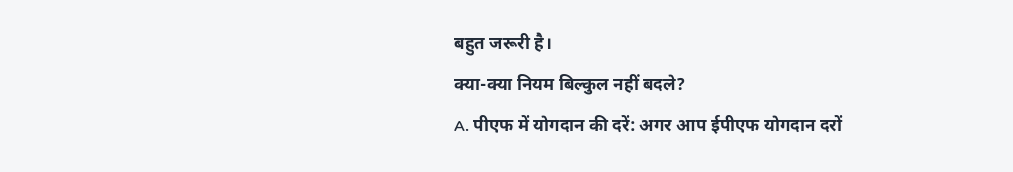बहुत जरूरी है।
क्या-क्या नियम बिल्कुल नहीं बदले?
A. पीएफ में योगदान की दरें: अगर आप ईपीएफ योगदान दरों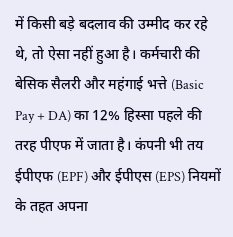में किसी बड़े बदलाव की उम्मीद कर रहे थे, तो ऐसा नहीं हुआ है। कर्मचारी की बेसिक सैलरी और महंगाई भत्ते (Basic Pay + DA) का 12% हिस्सा पहले की तरह पीएफ में जाता है। कंपनी भी तय ईपीएफ (EPF) और ईपीएस (EPS) नियमों के तहत अपना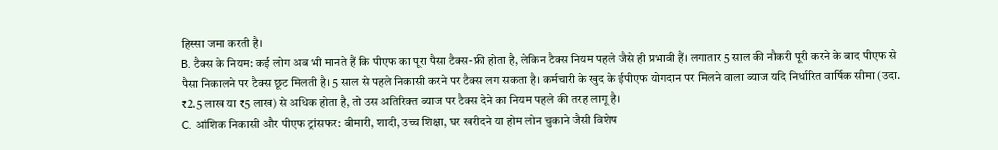हिस्सा जमा करती है।
B. टैक्स के नियम: कई लोग अब भी मानते हैं कि पीएफ का पूरा पैसा टैक्स-फ्री होता है, लेकिन टैक्स नियम पहले जैसे ही प्रभावी हैं। लगातार 5 साल की नौकरी पूरी करने के बाद पीएफ से पैसा निकालने पर टैक्स छूट मिलती है। 5 साल से पहले निकासी करने पर टैक्स लग सकता है। कर्मचारी के खुद के ईपीएफ योगदान पर मिलने वाला ब्याज यदि निर्धारित वार्षिक सीमा (उदा. ₹2.5 लाख या ₹5 लाख) से अधिक होता है, तो उस अतिरिक्त ब्याज पर टैक्स देने का नियम पहले की तरह लागू है।
C. आंशिक निकासी और पीएफ ट्रांसफर: बीमारी, शादी, उच्च शिक्षा, घर खरीदने या होम लोन चुकाने जैसी विशेष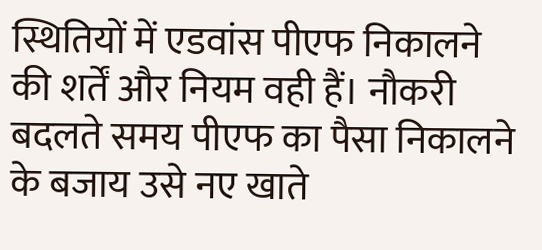स्थितियों में एडवांस पीएफ निकालने की शर्तें और नियम वही हैं। नौकरी बदलते समय पीएफ का पैसा निकालने के बजाय उसे नए खाते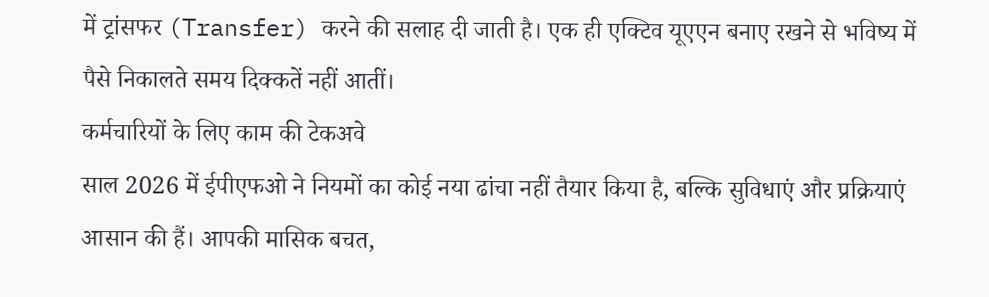में ट्रांसफर (Transfer) करने की सलाह दी जाती है। एक ही एक्टिव यूएएन बनाए रखने से भविष्य में पैसे निकालते समय दिक्कतें नहीं आतीं।
कर्मचारियों के लिए काम की टेकअवे
साल 2026 में ईपीएफओ ने नियमों का कोई नया ढांचा नहीं तैयार किया है, बल्कि सुविधाएं और प्रक्रियाएं आसान की हैं। आपकी मासिक बचत,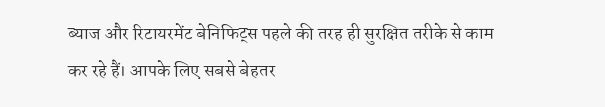ब्याज और रिटायरमेंट बेनिफिट्स पहले की तरह ही सुरक्षित तरीके से काम कर रहे हैं। आपके लिए सबसे बेहतर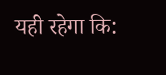यही रहेगा कि: